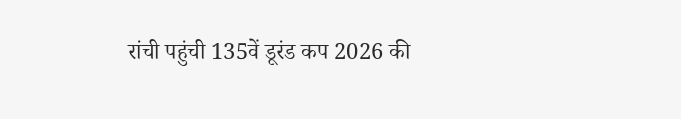रांची पहुंची 135वें डूरंड कप 2026 की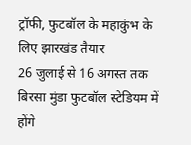ट्रॉफी, फुटबॉल के महाकुंभ के लिए झारखंड तैयार
26 जुलाई से 16 अगस्त तक बिरसा मुंडा फुटबॉल स्टेडियम में होंगे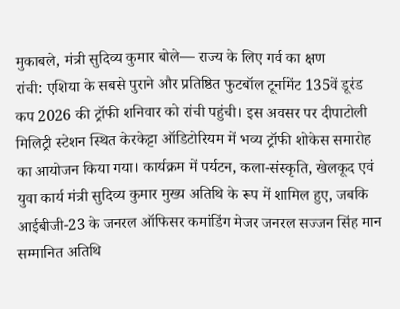मुकाबले, मंत्री सुदिव्य कुमार बोले— राज्य के लिए गर्व का क्षण
रांची: एशिया के सबसे पुराने और प्रतिष्ठित फुटबॉल टूर्नामेंट 135वें डूरंड कप 2026 की ट्रॉफी शनिवार को रांची पहुंची। इस अवसर पर दीपाटोली मिलिट्री स्टेशन स्थित केरकेट्टा ऑडिटोरियम में भव्य ट्रॉफी शोकेस समारोह का आयोजन किया गया। कार्यक्रम में पर्यटन, कला-संस्कृति, खेलकूद एवं युवा कार्य मंत्री सुदिव्य कुमार मुख्य अतिथि के रूप में शामिल हुए, जबकि आईबीजी-23 के जनरल ऑफिसर कमांडिंग मेजर जनरल सज्जन सिंह मान सम्मानित अतिथि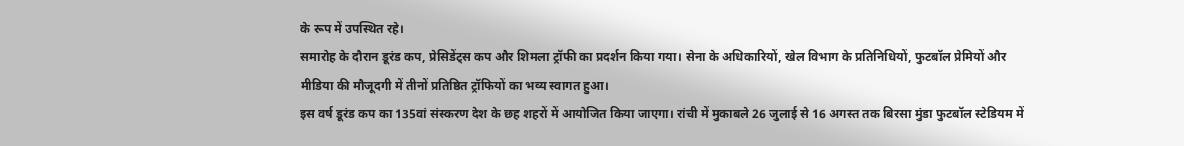के रूप में उपस्थित रहे।
समारोह के दौरान डूरंड कप, प्रेसिडेंट्स कप और शिमला ट्रॉफी का प्रदर्शन किया गया। सेना के अधिकारियों, खेल विभाग के प्रतिनिधियों, फुटबॉल प्रेमियों और मीडिया की मौजूदगी में तीनों प्रतिष्ठित ट्रॉफियों का भव्य स्वागत हुआ।
इस वर्ष डूरंड कप का 135वां संस्करण देश के छह शहरों में आयोजित किया जाएगा। रांची में मुकाबले 26 जुलाई से 16 अगस्त तक बिरसा मुंडा फुटबॉल स्टेडियम में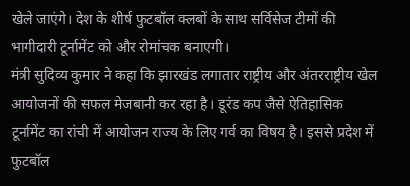खेले जाएंगे। देश के शीर्ष फुटबॉल क्लबों के साथ सर्विसेज टीमों की भागीदारी टूर्नामेंट को और रोमांचक बनाएगी।
मंत्री सुदिव्य कुमार ने कहा कि झारखंड लगातार राष्ट्रीय और अंतरराष्ट्रीय खेल आयोजनों की सफल मेजबानी कर रहा है। डूरंड कप जैसे ऐतिहासिक टूर्नामेंट का रांची में आयोजन राज्य के लिए गर्व का विषय है। इससे प्रदेश में फुटबॉल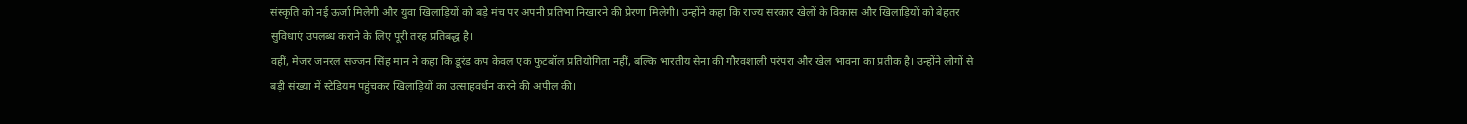संस्कृति को नई ऊर्जा मिलेगी और युवा खिलाड़ियों को बड़े मंच पर अपनी प्रतिभा निखारने की प्रेरणा मिलेगी। उन्होंने कहा कि राज्य सरकार खेलों के विकास और खिलाड़ियों को बेहतर सुविधाएं उपलब्ध कराने के लिए पूरी तरह प्रतिबद्ध है।
वहीं, मेजर जनरल सज्जन सिंह मान ने कहा कि डूरंड कप केवल एक फुटबॉल प्रतियोगिता नहीं, बल्कि भारतीय सेना की गौरवशाली परंपरा और खेल भावना का प्रतीक है। उन्होंने लोगों से बड़ी संख्या में स्टेडियम पहुंचकर खिलाड़ियों का उत्साहवर्धन करने की अपील की।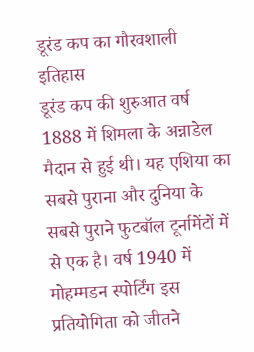डूरंड कप का गौरवशाली इतिहास
डूरंड कप की शुरुआत वर्ष 1888 में शिमला के अन्नाडेल मैदान से हुई थी। यह एशिया का सबसे पुराना और दुनिया के सबसे पुराने फुटबॉल टूर्नामेंटों में से एक है। वर्ष 1940 में मोहम्मडन स्पोर्टिंग इस प्रतियोगिता को जीतने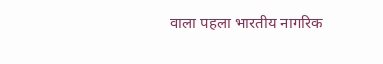वाला पहला भारतीय नागरिक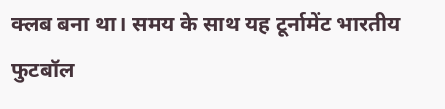क्लब बना था। समय के साथ यह टूर्नामेंट भारतीय फुटबॉल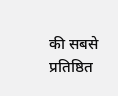की सबसे प्रतिष्ठित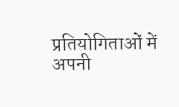प्रतियोगिताओं में अपनी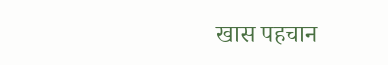खास पहचान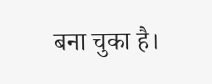बना चुका है।